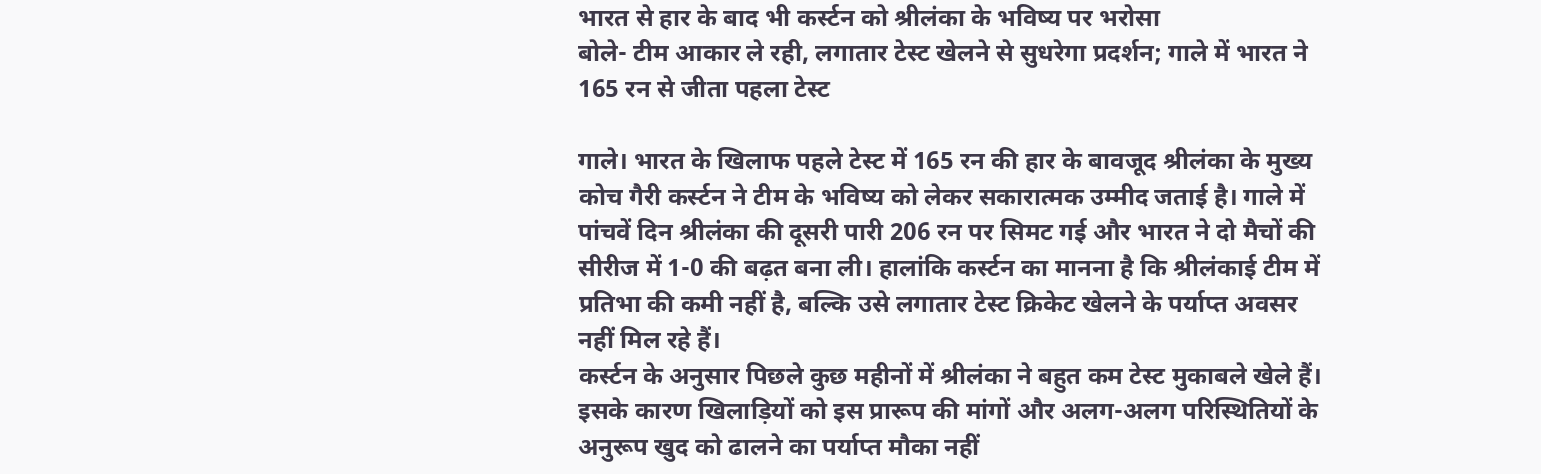भारत से हार के बाद भी कर्स्टन को श्रीलंका के भविष्य पर भरोसा
बोले- टीम आकार ले रही, लगातार टेस्ट खेलने से सुधरेगा प्रदर्शन; गाले में भारत ने 165 रन से जीता पहला टेस्ट

गाले। भारत के खिलाफ पहले टेस्ट में 165 रन की हार के बावजूद श्रीलंका के मुख्य कोच गैरी कर्स्टन ने टीम के भविष्य को लेकर सकारात्मक उम्मीद जताई है। गाले में पांचवें दिन श्रीलंका की दूसरी पारी 206 रन पर सिमट गई और भारत ने दो मैचों की सीरीज में 1-0 की बढ़त बना ली। हालांकि कर्स्टन का मानना है कि श्रीलंकाई टीम में प्रतिभा की कमी नहीं है, बल्कि उसे लगातार टेस्ट क्रिकेट खेलने के पर्याप्त अवसर नहीं मिल रहे हैं।
कर्स्टन के अनुसार पिछले कुछ महीनों में श्रीलंका ने बहुत कम टेस्ट मुकाबले खेले हैं। इसके कारण खिलाड़ियों को इस प्रारूप की मांगों और अलग-अलग परिस्थितियों के अनुरूप खुद को ढालने का पर्याप्त मौका नहीं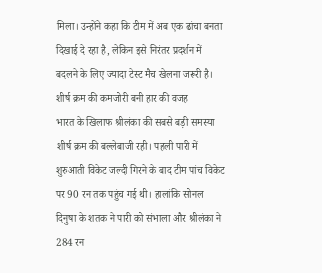मिला। उन्होंने कहा कि टीम में अब एक ढांचा बनता दिखाई दे रहा है, लेकिन इसे निरंतर प्रदर्शन में बदलने के लिए ज्यादा टेस्ट मैच खेलना जरूरी है।
शीर्ष क्रम की कमजोरी बनी हार की वजह
भारत के खिलाफ श्रीलंका की सबसे बड़ी समस्या शीर्ष क्रम की बल्लेबाजी रही। पहली पारी में शुरुआती विकेट जल्दी गिरने के बाद टीम पांच विकेट पर 90 रन तक पहुंच गई थी। हालांकि सोनल दिनुषा के शतक ने पारी को संभाला और श्रीलंका ने 284 रन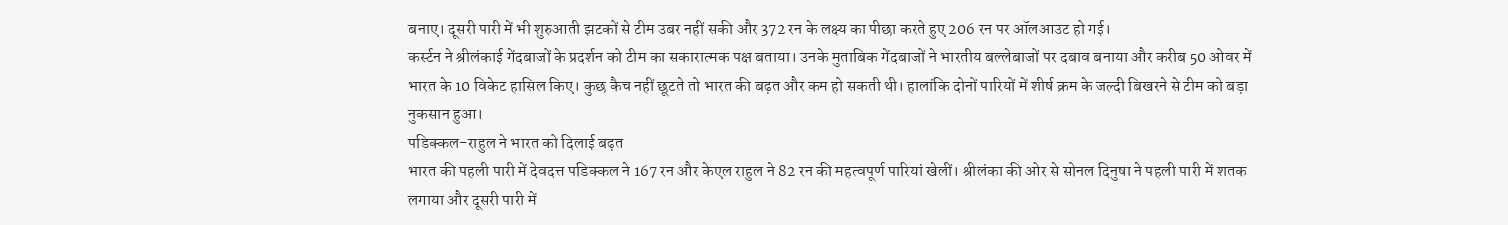बनाए। दूसरी पारी में भी शुरुआती झटकों से टीम उबर नहीं सकी और 372 रन के लक्ष्य का पीछा करते हुए 206 रन पर ऑलआउट हो गई।
कर्स्टन ने श्रीलंकाई गेंदबाजों के प्रदर्शन को टीम का सकारात्मक पक्ष बताया। उनके मुताबिक गेंदबाजों ने भारतीय बल्लेबाजों पर दबाव बनाया और करीब 50 ओवर में भारत के 10 विकेट हासिल किए। कुछ कैच नहीं छूटते तो भारत की बढ़त और कम हो सकती थी। हालांकि दोनों पारियों में शीर्ष क्रम के जल्दी बिखरने से टीम को बड़ा नुकसान हुआ।
पडिक्कल-राहुल ने भारत को दिलाई बढ़त
भारत की पहली पारी में देवदत्त पडिक्कल ने 167 रन और केएल राहुल ने 82 रन की महत्वपूर्ण पारियां खेलीं। श्रीलंका की ओर से सोनल दिनुषा ने पहली पारी में शतक लगाया और दूसरी पारी में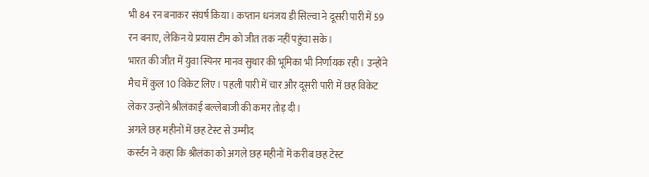भी 84 रन बनाकर संघर्ष किया। कप्तान धनंजय डी सिल्वा ने दूसरी पारी में 59 रन बनाए, लेकिन ये प्रयास टीम को जीत तक नहीं पहुंचा सके।
भारत की जीत में युवा स्पिनर मानव सुथार की भूमिका भी निर्णायक रही। उन्होंने मैच में कुल 10 विकेट लिए। पहली पारी में चार और दूसरी पारी में छह विकेट लेकर उन्होंने श्रीलंकाई बल्लेबाजी की कमर तोड़ दी।
अगले छह महीनों में छह टेस्ट से उम्मीद
कर्स्टन ने कहा कि श्रीलंका को अगले छह महीनों में करीब छह टेस्ट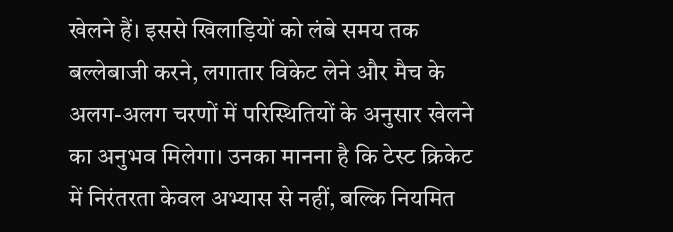खेलने हैं। इससे खिलाड़ियों को लंबे समय तक बल्लेबाजी करने, लगातार विकेट लेने और मैच के अलग-अलग चरणों में परिस्थितियों के अनुसार खेलने का अनुभव मिलेगा। उनका मानना है कि टेस्ट क्रिकेट में निरंतरता केवल अभ्यास से नहीं, बल्कि नियमित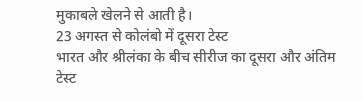मुकाबले खेलने से आती है।
23 अगस्त से कोलंबो में दूसरा टेस्ट
भारत और श्रीलंका के बीच सीरीज का दूसरा और अंतिम टेस्ट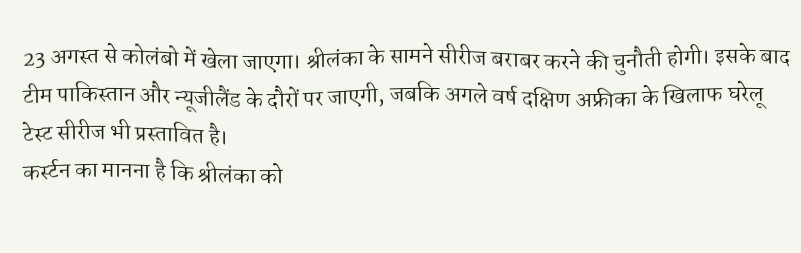23 अगस्त से कोलंबो में खेला जाएगा। श्रीलंका के सामने सीरीज बराबर करने की चुनौती होगी। इसके बाद टीम पाकिस्तान और न्यूजीलैंड के दौरों पर जाएगी, जबकि अगले वर्ष दक्षिण अफ्रीका के खिलाफ घरेलू टेस्ट सीरीज भी प्रस्तावित है।
कर्स्टन का मानना है कि श्रीलंका को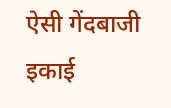ऐसी गेंदबाजी इकाई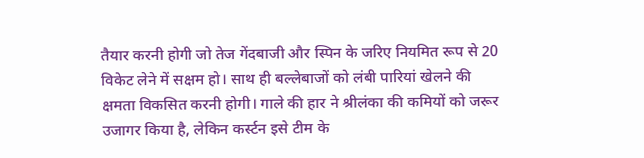तैयार करनी होगी जो तेज गेंदबाजी और स्पिन के जरिए नियमित रूप से 20 विकेट लेने में सक्षम हो। साथ ही बल्लेबाजों को लंबी पारियां खेलने की क्षमता विकसित करनी होगी। गाले की हार ने श्रीलंका की कमियों को जरूर उजागर किया है, लेकिन कर्स्टन इसे टीम के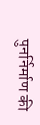पुनर्निर्माण की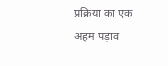प्रक्रिया का एक अहम पड़ाव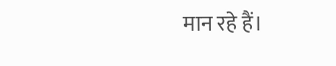मान रहे हैं।